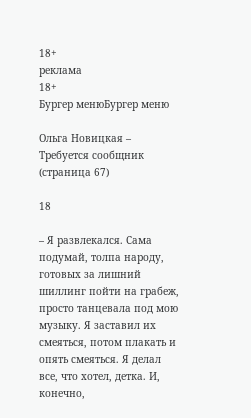18+
реклама
18+
Бургер менюБургер меню

Ольга Новицкая – Требуется сообщник (страница 67)

18

– Я развлекался. Сама подумай, толпа народу, готовых за лишний шиллинг пойти на грабеж, просто танцевала под мою музыку. Я заставил их смеяться, потом плакать и опять смеяться. Я делал все, что хотел, детка. И, конечно,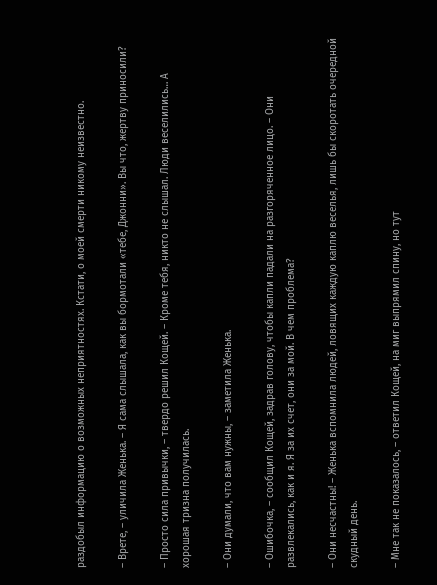раздобыл информацию о возможных неприятностях. Кстати, о моей смерти никому неизвестно.

– Врете, – уличила Женька. – Я сама слышала, как вы бормотали «тебе, Джонни». Вы что, жертву приносили?

– Просто сила привычки, – твердо решил Кощей. – Кроме тебя, никто не слышал. Люди веселились… А хорошая тризна получилась.

– Они думали, что вам нужны, – заметила Женька.

– Ошибочка, – сообщил Кощей, задрав голову, чтобы капли падали на разгоряченное лицо. – Они развлекались, как и я. Я за их счет, они за мой. В чем проблема?

– Они несчастны! – Женька вспомнила людей, ловящих каждую каплю веселья, лишь бы скоротать очередной скудный день.

– Мне так не показалось, – ответил Кощей, на миг выпрямил спину, но тут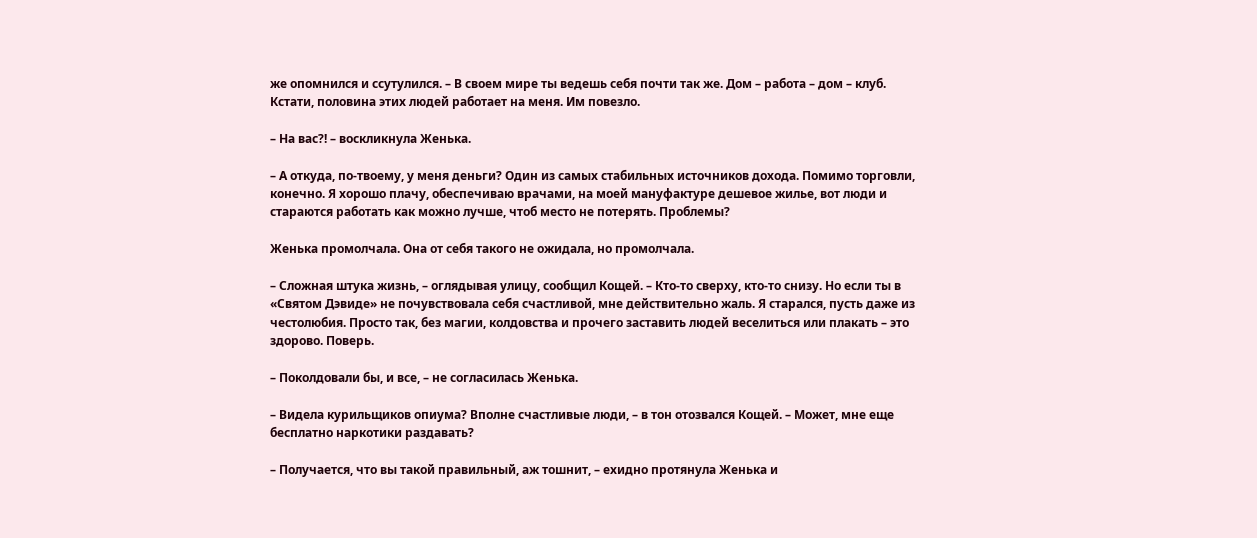же опомнился и ссутулился. – В своем мире ты ведешь себя почти так же. Дом – работа – дом – клуб. Кстати, половина этих людей работает на меня. Им повезло.

– На вас?! – воскликнула Женька.

– А откуда, по-твоему, у меня деньги? Один из самых стабильных источников дохода. Помимо торговли, конечно. Я хорошо плачу, обеспечиваю врачами, на моей мануфактуре дешевое жилье, вот люди и стараются работать как можно лучше, чтоб место не потерять. Проблемы?

Женька промолчала. Она от себя такого не ожидала, но промолчала.

– Сложная штука жизнь, – оглядывая улицу, сообщил Кощей. – Кто-то сверху, кто-то снизу. Но если ты в «Святом Дэвиде» не почувствовала себя счастливой, мне действительно жаль. Я старался, пусть даже из честолюбия. Просто так, без магии, колдовства и прочего заставить людей веселиться или плакать – это здорово. Поверь.

– Поколдовали бы, и все, – не согласилась Женька.

– Видела курильщиков опиума? Вполне счастливые люди, – в тон отозвался Кощей. – Может, мне еще бесплатно наркотики раздавать?

– Получается, что вы такой правильный, аж тошнит, – ехидно протянула Женька и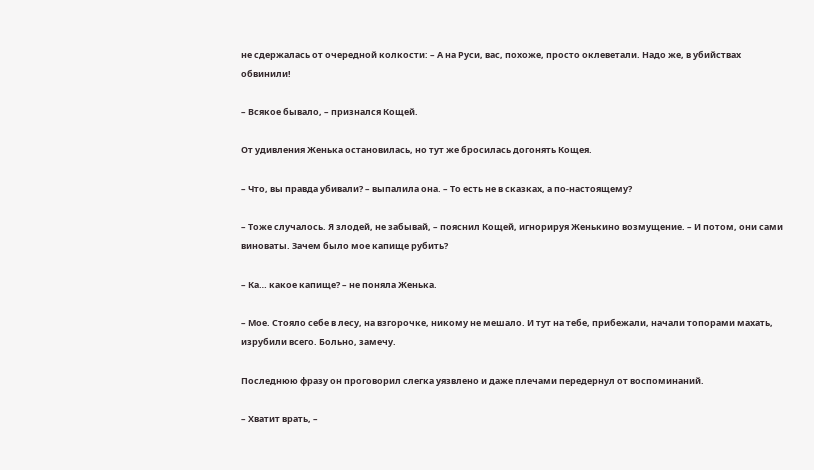не сдержалась от очередной колкости: – А на Руси, вас, похоже, просто оклеветали. Надо же, в убийствах обвинили!

– Всякое бывало, – признался Кощей.

От удивления Женька остановилась, но тут же бросилась догонять Кощея.

– Что, вы правда убивали? – выпалила она. – То есть не в сказках, а по-настоящему?

– Тоже случалось. Я злодей, не забывай, – пояснил Кощей, игнорируя Женькино возмущение. – И потом, они сами виноваты. Зачем было мое капище рубить?

– Ка… какое капище? – не поняла Женька.

– Мое. Стояло себе в лесу, на взгорочке, никому не мешало. И тут на тебе, прибежали, начали топорами махать, изрубили всего. Больно, замечу.

Последнюю фразу он проговорил слегка уязвлено и даже плечами передернул от воспоминаний.

– Хватит врать, –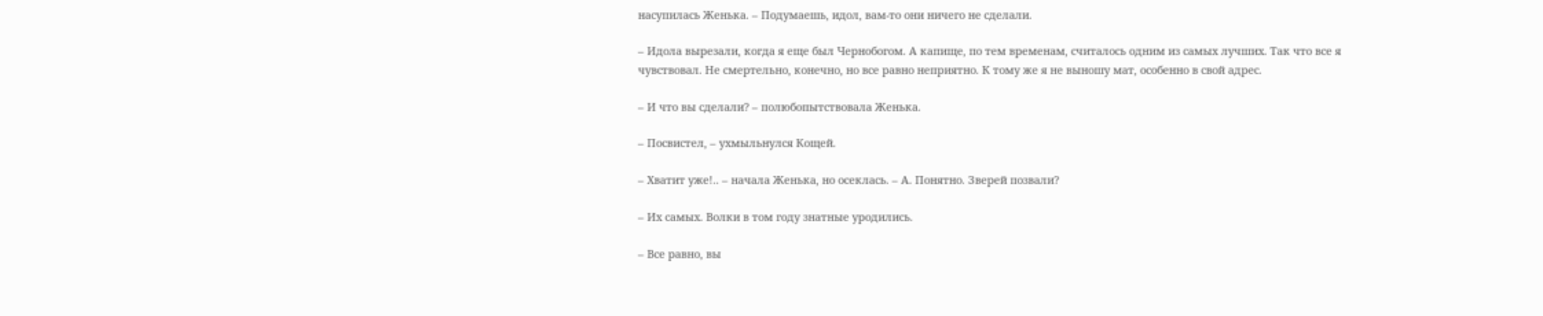насупилась Женька. – Подумаешь, идол, вам-то они ничего не сделали.

– Идола вырезали, когда я еще был Чернобогом. А капище, по тем временам, считалось одним из самых лучших. Так что все я чувствовал. Не смертельно, конечно, но все равно неприятно. К тому же я не выношу мат, особенно в свой адрес.

– И что вы сделали? – полюбопытствовала Женька.

– Посвистел, – ухмыльнулся Кощей.

– Хватит уже!.. – начала Женька, но осеклась. – А. Понятно. Зверей позвали?

– Их самых. Волки в том году знатные уродились.

– Все равно, вы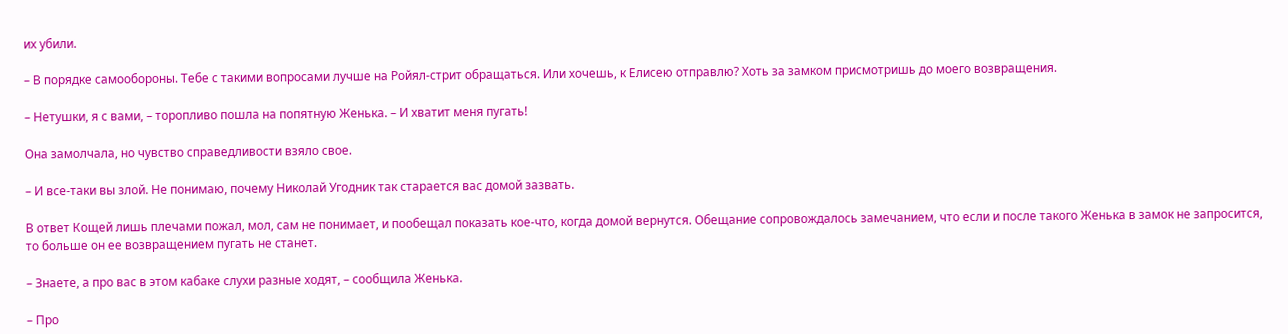их убили.

– В порядке самообороны. Тебе с такими вопросами лучше на Ройял-стрит обращаться. Или хочешь, к Елисею отправлю? Хоть за замком присмотришь до моего возвращения.

– Нетушки, я с вами, – торопливо пошла на попятную Женька. – И хватит меня пугать!

Она замолчала, но чувство справедливости взяло свое.

– И все-таки вы злой. Не понимаю, почему Николай Угодник так старается вас домой зазвать.

В ответ Кощей лишь плечами пожал, мол, сам не понимает, и пообещал показать кое-что, когда домой вернутся. Обещание сопровождалось замечанием, что если и после такого Женька в замок не запросится, то больше он ее возвращением пугать не станет.

– Знаете, а про вас в этом кабаке слухи разные ходят, – сообщила Женька.

– Про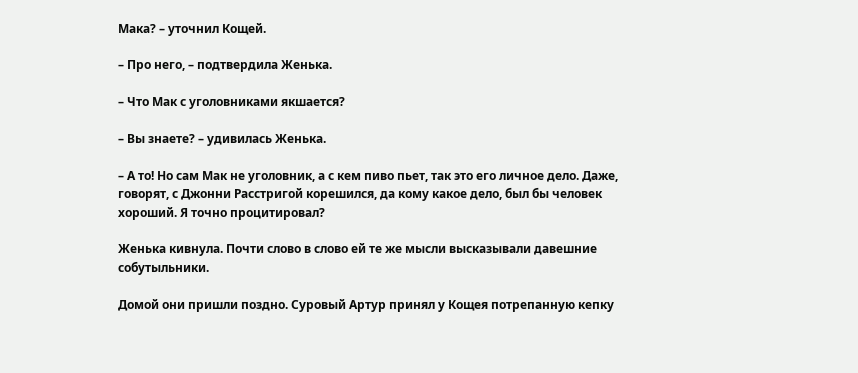Мака? – уточнил Кощей.

– Про него, – подтвердила Женька.

– Что Мак с уголовниками якшается?

– Вы знаете? – удивилась Женька.

– А то! Но сам Мак не уголовник, а с кем пиво пьет, так это его личное дело. Даже, говорят, с Джонни Расстригой корешился, да кому какое дело, был бы человек хороший. Я точно процитировал?

Женька кивнула. Почти слово в слово ей те же мысли высказывали давешние собутыльники.

Домой они пришли поздно. Суровый Артур принял у Кощея потрепанную кепку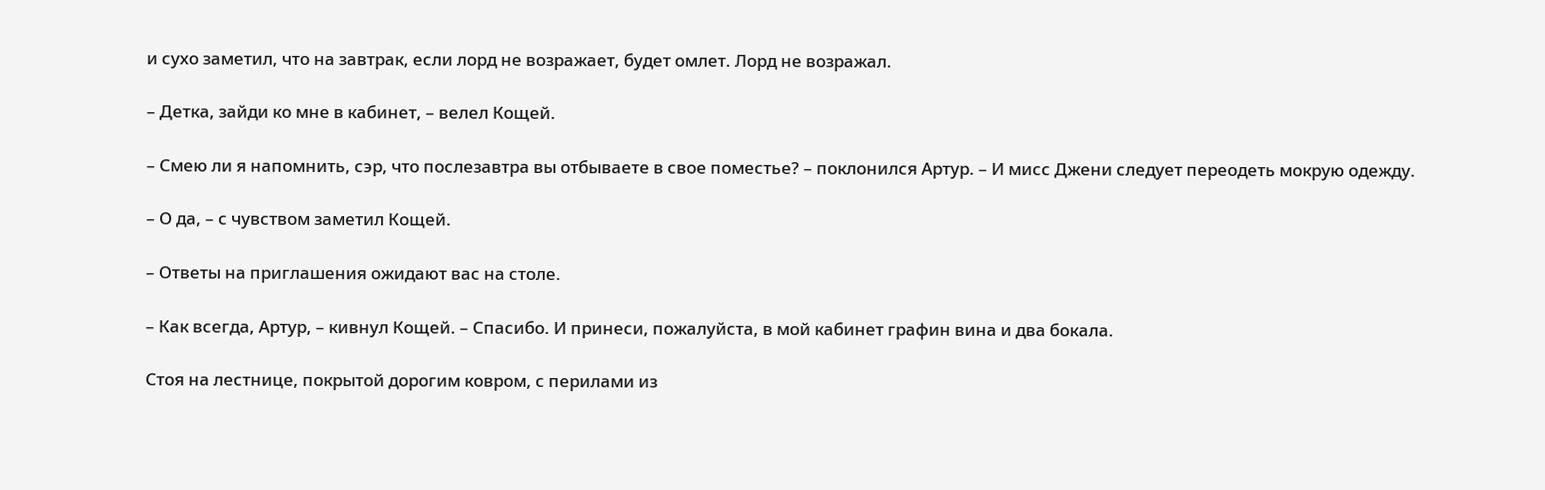и сухо заметил, что на завтрак, если лорд не возражает, будет омлет. Лорд не возражал.

– Детка, зайди ко мне в кабинет, – велел Кощей.

– Смею ли я напомнить, сэр, что послезавтра вы отбываете в свое поместье? – поклонился Артур. – И мисс Джени следует переодеть мокрую одежду.

– О да, – с чувством заметил Кощей.

– Ответы на приглашения ожидают вас на столе.

– Как всегда, Артур, – кивнул Кощей. – Спасибо. И принеси, пожалуйста, в мой кабинет графин вина и два бокала.

Стоя на лестнице, покрытой дорогим ковром, с перилами из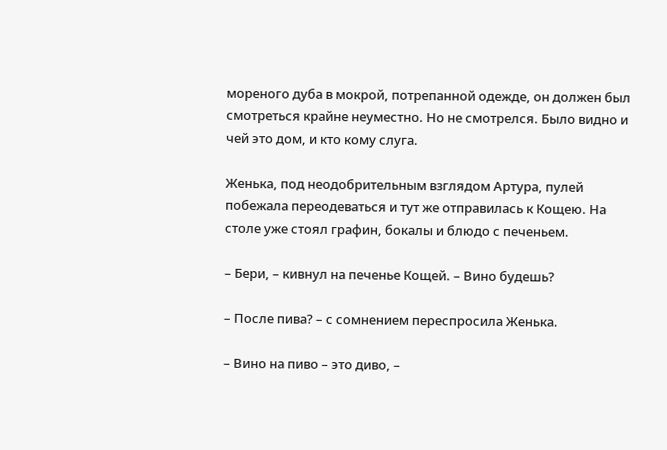мореного дуба в мокрой, потрепанной одежде, он должен был смотреться крайне неуместно. Но не смотрелся. Было видно и чей это дом, и кто кому слуга.

Женька, под неодобрительным взглядом Артура, пулей побежала переодеваться и тут же отправилась к Кощею. На столе уже стоял графин, бокалы и блюдо с печеньем.

– Бери, – кивнул на печенье Кощей. – Вино будешь?

– После пива? – с сомнением переспросила Женька.

– Вино на пиво – это диво, –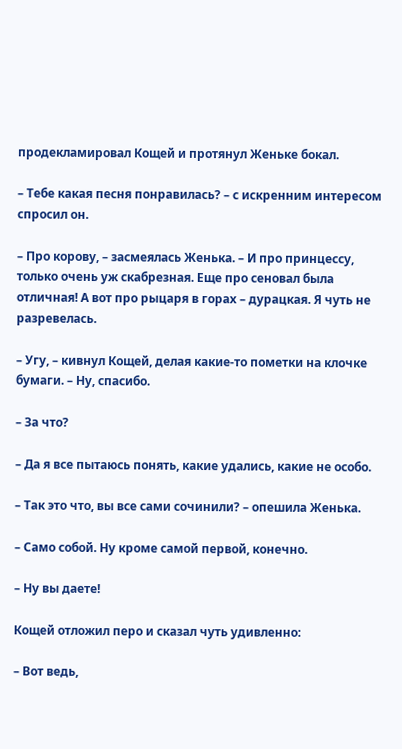продекламировал Кощей и протянул Женьке бокал.

– Тебе какая песня понравилась? – с искренним интересом спросил он.

– Про корову, – засмеялась Женька. – И про принцессу, только очень уж скабрезная. Еще про сеновал была отличная! А вот про рыцаря в горах – дурацкая. Я чуть не разревелась.

– Угу, – кивнул Кощей, делая какие-то пометки на клочке бумаги. – Ну, спасибо.

– За что?

– Да я все пытаюсь понять, какие удались, какие не особо.

– Так это что, вы все сами сочинили? – опешила Женька.

– Само собой. Ну кроме самой первой, конечно.

– Ну вы даете!

Кощей отложил перо и сказал чуть удивленно:

– Вот ведь,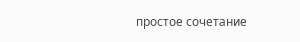простое сочетание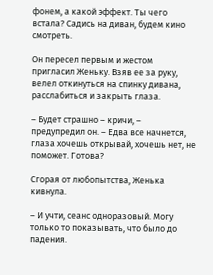фонем, а какой эффект. Ты чего встала? Садись на диван, будем кино смотреть.

Он пересел первым и жестом пригласил Женьку. Взяв ее за руку, велел откинуться на спинку дивана, расслабиться и закрыть глаза.

– Будет страшно – кричи, – предупредил он. – Едва все начнется, глаза хочешь открывай, хочешь нет, не поможет. Готова?

Сгорая от любопытства, Женька кивнула.

– И учти, сеанс одноразовый. Могу только то показывать, что было до падения.